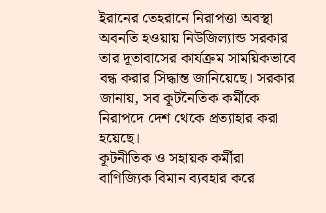ইরানের তেহরানে নিরাপত্তা অবস্থা অবনতি হওয়ায় নিউজিল্যান্ড সরকার তার দূতাবাসের কার্যক্রম সাময়িকভাবে বন্ধ করার সিদ্ধান্ত জানিয়েছে। সরকার জানায়, সব কূটনৈতিক কর্মীকে নিরাপদে দেশ থেকে প্রত্যাহার করা হয়েছে।
কূটনীতিক ও সহায়ক কর্মীরা বাণিজ্যিক বিমান ব্যবহার করে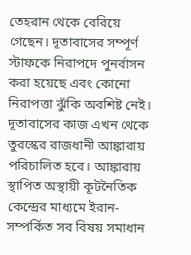তেহরান থেকে বেরিয়ে গেছেন। দূতাবাসের সম্পূর্ণ স্টাফকে নিরাপদে পুনর্বাসন করা হয়েছে এবং কোনো নিরাপত্তা ঝুঁকি অবশিষ্ট নেই।
দূতাবাসের কাজ এখন থেকে তুরস্কের রাজধানী আঙ্কারায় পরিচালিত হবে। আঙ্কারায় স্থাপিত অস্থায়ী কূটনৈতিক কেন্দ্রের মাধ্যমে ইরান-সম্পর্কিত সব বিষয় সমাধান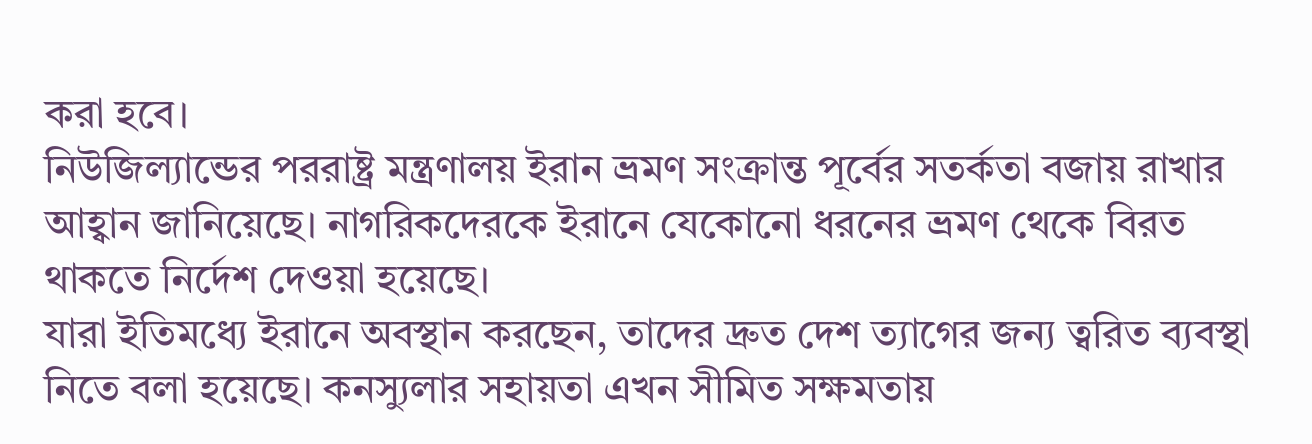করা হবে।
নিউজিল্যান্ডের পররাষ্ট্র মন্ত্রণালয় ইরান ভ্রমণ সংক্রান্ত পূর্বের সতর্কতা বজায় রাখার আহ্বান জানিয়েছে। নাগরিকদেরকে ইরানে যেকোনো ধরনের ভ্রমণ থেকে বিরত থাকতে নির্দেশ দেওয়া হয়েছে।
যারা ইতিমধ্যে ইরানে অবস্থান করছেন, তাদের দ্রুত দেশ ত্যাগের জন্য ত্বরিত ব্যবস্থা নিতে বলা হয়েছে। কনস্যুলার সহায়তা এখন সীমিত সক্ষমতায়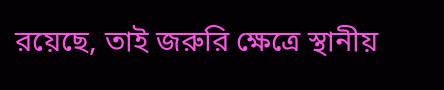রয়েছে, তাই জরুরি ক্ষেত্রে স্থানীয়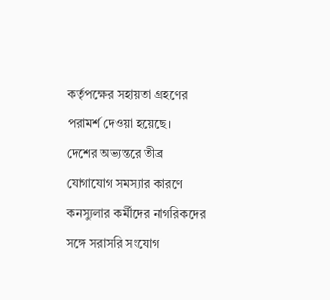কর্তৃপক্ষের সহায়তা গ্রহণের পরামর্শ দেওয়া হয়েছে।
দেশের অভ্যন্তরে তীব্র যোগাযোগ সমস্যার কারণে কনস্যুলার কর্মীদের নাগরিকদের সঙ্গে সরাসরি সংযোগ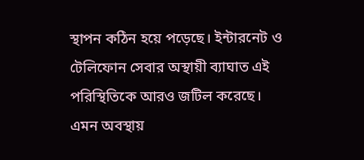স্থাপন কঠিন হয়ে পড়েছে। ইন্টারনেট ও টেলিফোন সেবার অস্থায়ী ব্যাঘাত এই পরিস্থিতিকে আরও জটিল করেছে।
এমন অবস্থায়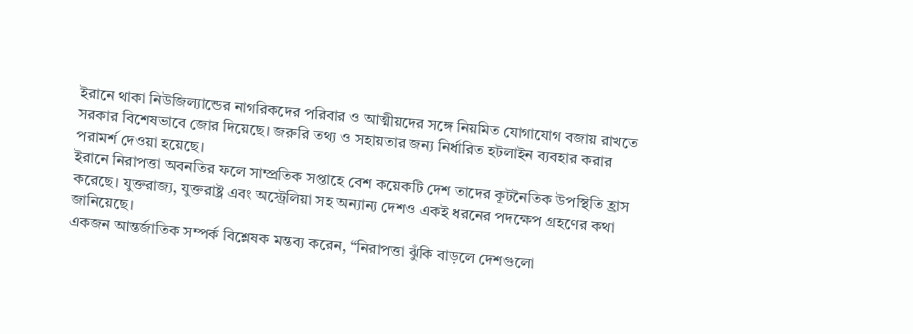ইরানে থাকা নিউজিল্যান্ডের নাগরিকদের পরিবার ও আত্মীয়দের সঙ্গে নিয়মিত যোগাযোগ বজায় রাখতে সরকার বিশেষভাবে জোর দিয়েছে। জরুরি তথ্য ও সহায়তার জন্য নির্ধারিত হটলাইন ব্যবহার করার পরামর্শ দেওয়া হয়েছে।
ইরানে নিরাপত্তা অবনতির ফলে সাম্প্রতিক সপ্তাহে বেশ কয়েকটি দেশ তাদের কূটনৈতিক উপস্থিতি হ্রাস করেছে। যুক্তরাজ্য, যুক্তরাষ্ট্র এবং অস্ট্রেলিয়া সহ অন্যান্য দেশও একই ধরনের পদক্ষেপ গ্রহণের কথা জানিয়েছে।
একজন আন্তর্জাতিক সম্পর্ক বিশ্লেষক মন্তব্য করেন, “নিরাপত্তা ঝুঁকি বাড়লে দেশগুলো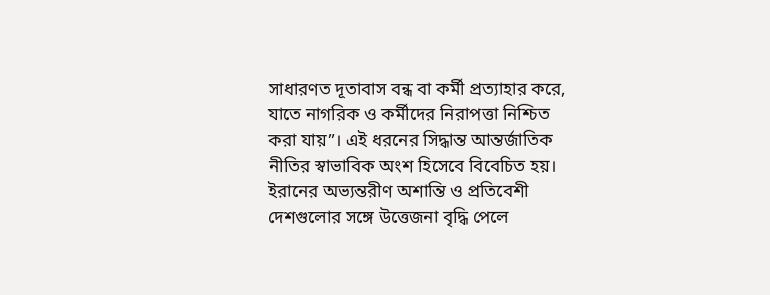সাধারণত দূতাবাস বন্ধ বা কর্মী প্রত্যাহার করে, যাতে নাগরিক ও কর্মীদের নিরাপত্তা নিশ্চিত করা যায়”। এই ধরনের সিদ্ধান্ত আন্তর্জাতিক নীতির স্বাভাবিক অংশ হিসেবে বিবেচিত হয়।
ইরানের অভ্যন্তরীণ অশান্তি ও প্রতিবেশী দেশগুলোর সঙ্গে উত্তেজনা বৃদ্ধি পেলে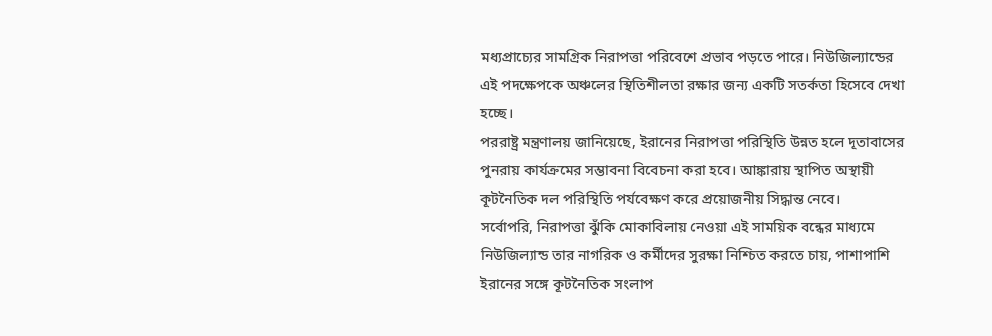মধ্যপ্রাচ্যের সামগ্রিক নিরাপত্তা পরিবেশে প্রভাব পড়তে পারে। নিউজিল্যান্ডের এই পদক্ষেপকে অঞ্চলের স্থিতিশীলতা রক্ষার জন্য একটি সতর্কতা হিসেবে দেখা হচ্ছে।
পররাষ্ট্র মন্ত্রণালয় জানিয়েছে, ইরানের নিরাপত্তা পরিস্থিতি উন্নত হলে দূতাবাসের পুনরায় কার্যক্রমের সম্ভাবনা বিবেচনা করা হবে। আঙ্কারায় স্থাপিত অস্থায়ী কূটনৈতিক দল পরিস্থিতি পর্যবেক্ষণ করে প্রয়োজনীয় সিদ্ধান্ত নেবে।
সর্বোপরি, নিরাপত্তা ঝুঁকি মোকাবিলায় নেওয়া এই সাময়িক বন্ধের মাধ্যমে নিউজিল্যান্ড তার নাগরিক ও কর্মীদের সুরক্ষা নিশ্চিত করতে চায়, পাশাপাশি ইরানের সঙ্গে কূটনৈতিক সংলাপ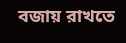বজায় রাখতে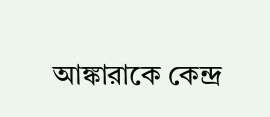আঙ্কারাকে কেন্দ্র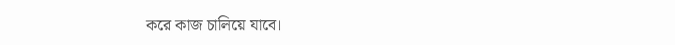করে কাজ চালিয়ে যাবে।